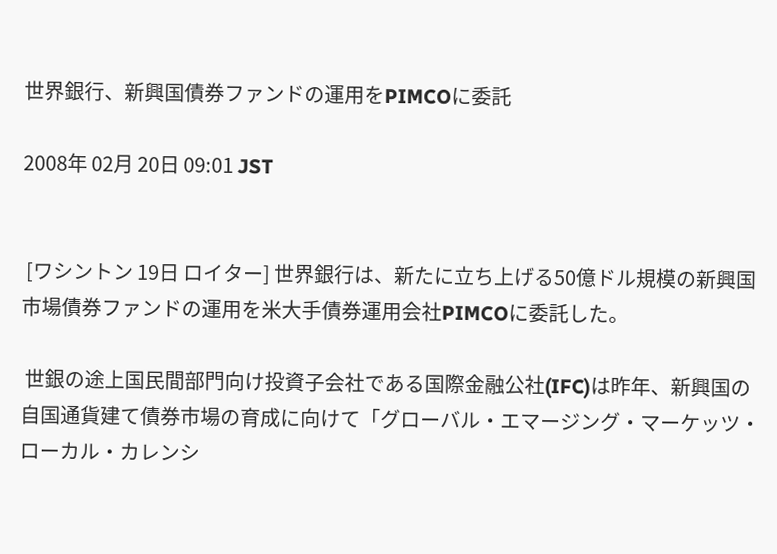世界銀行、新興国債券ファンドの運用をPIMCOに委託

2008年 02月 20日 09:01 JST


 [ワシントン 19日 ロイター] 世界銀行は、新たに立ち上げる50億ドル規模の新興国市場債券ファンドの運用を米大手債券運用会社PIMCOに委託した。

 世銀の途上国民間部門向け投資子会社である国際金融公社(IFC)は昨年、新興国の自国通貨建て債券市場の育成に向けて「グローバル・エマージング・マーケッツ・ローカル・カレンシ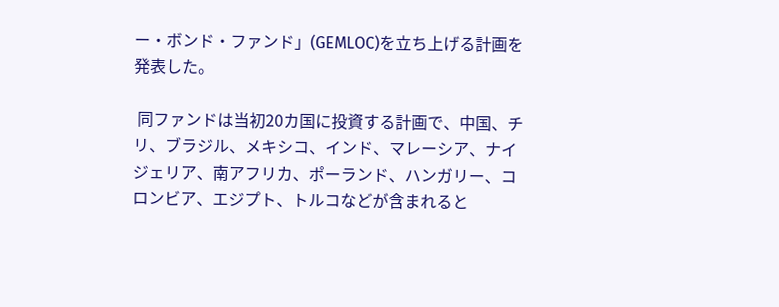ー・ボンド・ファンド」(GEMLOC)を立ち上げる計画を発表した。

 同ファンドは当初20カ国に投資する計画で、中国、チリ、ブラジル、メキシコ、インド、マレーシア、ナイジェリア、南アフリカ、ポーランド、ハンガリー、コロンビア、エジプト、トルコなどが含まれると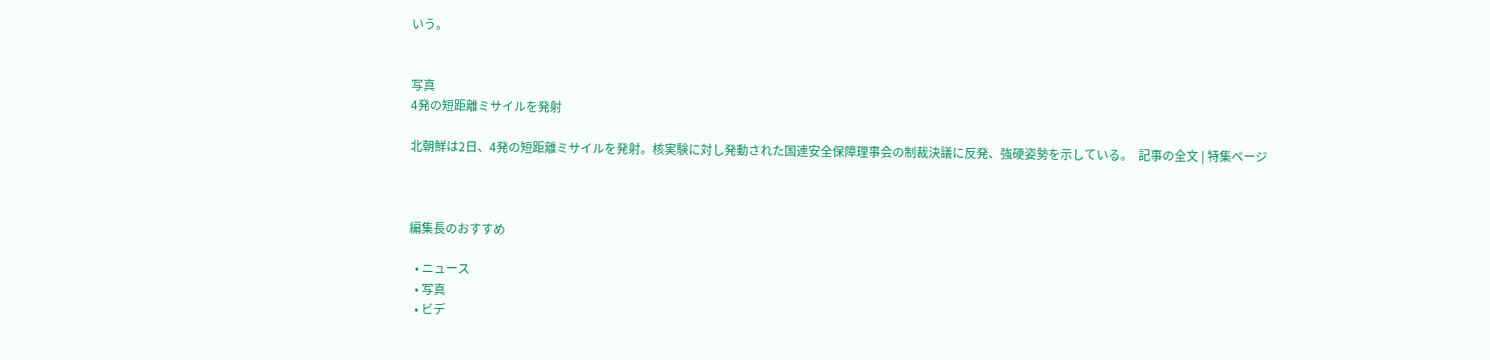いう。


写真
4発の短距離ミサイルを発射

北朝鮮は2日、4発の短距離ミサイルを発射。核実験に対し発動された国連安全保障理事会の制裁決議に反発、強硬姿勢を示している。  記事の全文 | 特集ページ



編集長のおすすめ

  • ニュース
  • 写真
  • ビデ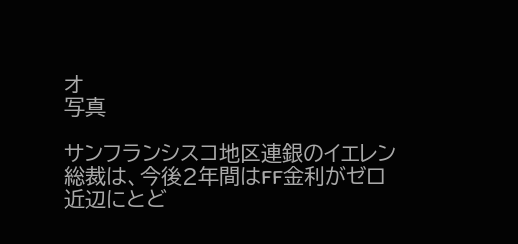オ
写真

サンフランシスコ地区連銀のイエレン総裁は、今後2年間はFF金利がゼロ近辺にとど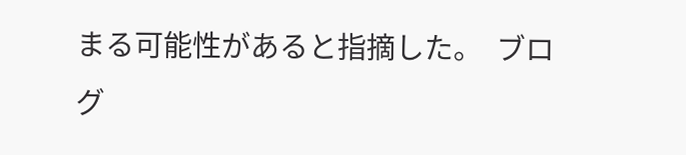まる可能性があると指摘した。  ブログ